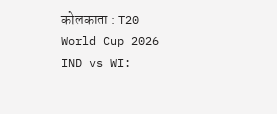कोलकाता : T20 World Cup 2026 IND vs WI: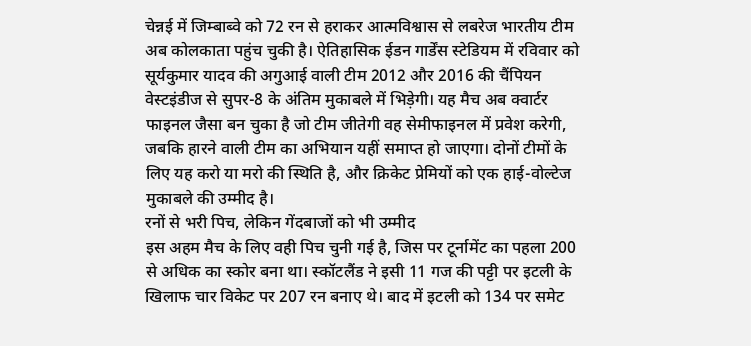चेन्नई में जिम्बाब्वे को 72 रन से हराकर आत्मविश्वास से लबरेज भारतीय टीम अब कोलकाता पहुंच चुकी है। ऐतिहासिक ईडन गार्डेंस स्टेडियम में रविवार को सूर्यकुमार यादव की अगुआई वाली टीम 2012 और 2016 की चैंपियन वेस्टइंडीज से सुपर-8 के अंतिम मुकाबले में भिड़ेगी। यह मैच अब क्वार्टर फाइनल जैसा बन चुका है जो टीम जीतेगी वह सेमीफाइनल में प्रवेश करेगी, जबकि हारने वाली टीम का अभियान यहीं समाप्त हो जाएगा। दोनों टीमों के लिए यह करो या मरो की स्थिति है, और क्रिकेट प्रेमियों को एक हाई-वोल्टेज मुकाबले की उम्मीद है।
रनों से भरी पिच, लेकिन गेंदबाजों को भी उम्मीद
इस अहम मैच के लिए वही पिच चुनी गई है, जिस पर टूर्नामेंट का पहला 200 से अधिक का स्कोर बना था। स्कॉटलैंड ने इसी 11 गज की पट्टी पर इटली के खिलाफ चार विकेट पर 207 रन बनाए थे। बाद में इटली को 134 पर समेट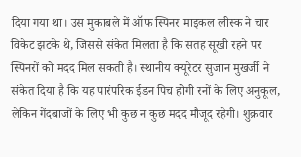दिया गया था। उस मुकाबले में ऑफ स्पिनर माइकल लीस्क ने चार विकेट झटके थे, जिससे संकेत मिलता है कि सतह सूखी रहने पर स्पिनरों को मदद मिल सकती है। स्थानीय क्यूरेटर सुजान मुखर्जी ने संकेत दिया है कि यह पारंपरिक ईडन पिच होगी रनों के लिए अनुकूल, लेकिन गेंदबाजों के लिए भी कुछ न कुछ मदद मौजूद रहेगी। शुक्रवार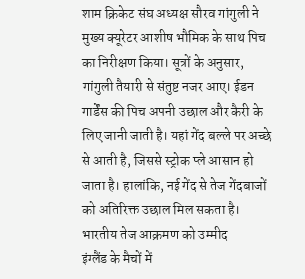शाम क्रिकेट संघ अध्यक्ष सौरव गांगुली ने मुख्य क्यूरेटर आशीष भौमिक के साथ पिच का निरीक्षण किया। सूत्रों के अनुसार, गांगुली तैयारी से संतुष्ट नजर आए। ईडन गार्डेंस की पिच अपनी उछाल और कैरी के लिए जानी जाती है। यहां गेंद बल्ले पर अच्छे से आती है, जिससे स्ट्रोक प्ले आसान हो जाता है। हालांकि, नई गेंद से तेज गेंदबाजों को अतिरिक्त उछाल मिल सकता है।
भारतीय तेज आक्रमण को उम्मीद
इंग्लैंड के मैचों में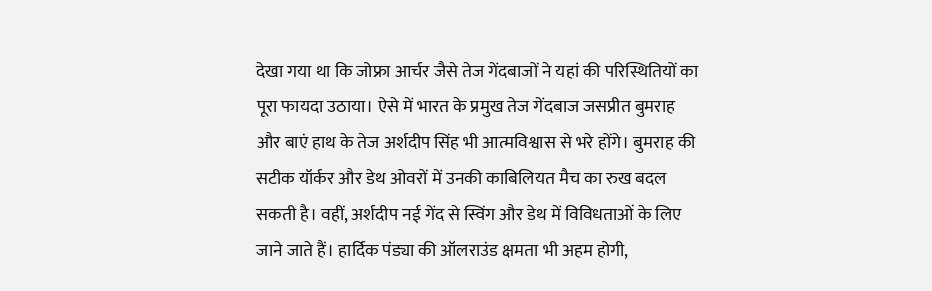देखा गया था कि जोफ्रा आर्चर जैसे तेज गेंदबाजों ने यहां की परिस्थितियों का पूरा फायदा उठाया। ऐसे में भारत के प्रमुख तेज गेंदबाज जसप्रीत बुमराह और बाएं हाथ के तेज अर्शदीप सिंह भी आत्मविश्वास से भरे होंगे। बुमराह की सटीक यॉर्कर और डेथ ओवरों में उनकी काबिलियत मैच का रुख बदल सकती है। वहीं, अर्शदीप नई गेंद से स्विंग और डेथ में विविधताओं के लिए जाने जाते हैं। हार्दिक पंड्या की ऑलराउंड क्षमता भी अहम होगी,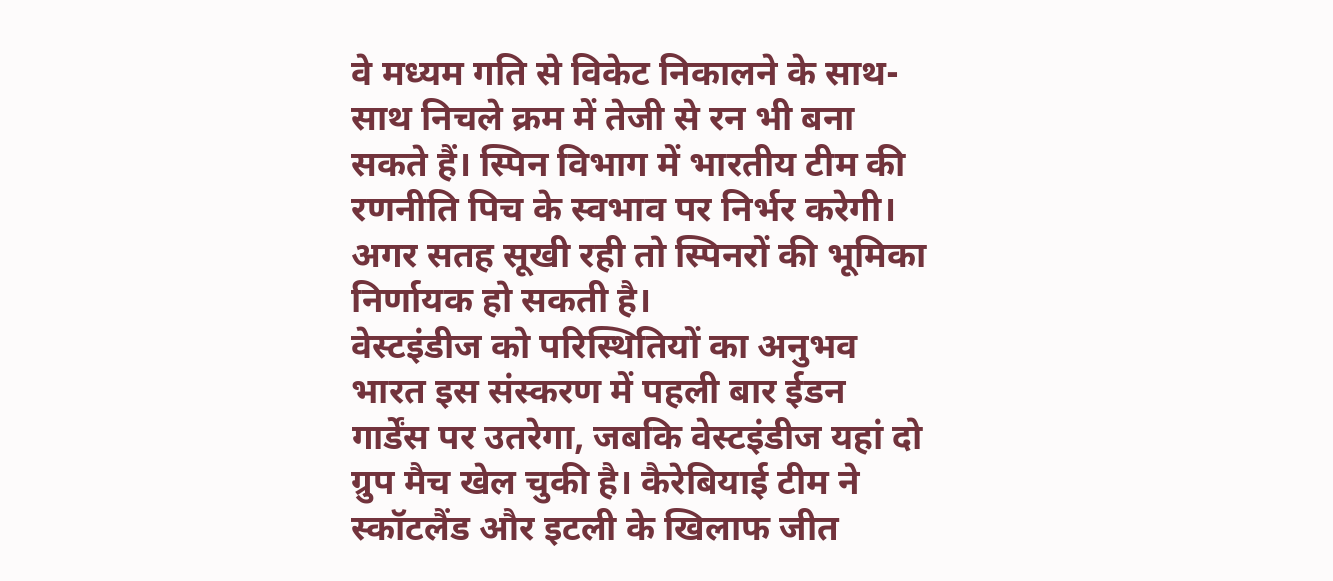वे मध्यम गति से विकेट निकालने के साथ-साथ निचले क्रम में तेजी से रन भी बना सकते हैं। स्पिन विभाग में भारतीय टीम की रणनीति पिच के स्वभाव पर निर्भर करेगी। अगर सतह सूखी रही तो स्पिनरों की भूमिका निर्णायक हो सकती है।
वेस्टइंडीज को परिस्थितियों का अनुभव
भारत इस संस्करण में पहली बार ईडन गार्डेंस पर उतरेगा, जबकि वेस्टइंडीज यहां दो ग्रुप मैच खेल चुकी है। कैरेबियाई टीम ने स्कॉटलैंड और इटली के खिलाफ जीत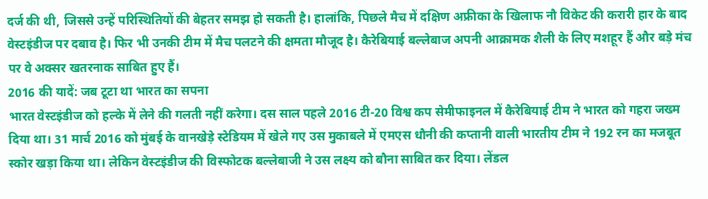दर्ज की थी, जिससे उन्हें परिस्थितियों की बेहतर समझ हो सकती है। हालांकि, पिछले मैच में दक्षिण अफ्रीका के खिलाफ नौ विकेट की करारी हार के बाद वेस्टइंडीज पर दबाव है। फिर भी उनकी टीम में मैच पलटने की क्षमता मौजूद है। कैरेबियाई बल्लेबाज अपनी आक्रामक शैली के लिए मशहूर हैं और बड़े मंच पर वे अक्सर खतरनाक साबित हुए हैं।
2016 की यादें: जब टूटा था भारत का सपना
भारत वेस्टइंडीज को हल्के में लेने की गलती नहीं करेगा। दस साल पहले 2016 टी-20 विश्व कप सेमीफाइनल में कैरेबियाई टीम ने भारत को गहरा जख्म दिया था। 31 मार्च 2016 को मुंबई के वानखेड़े स्टेडियम में खेले गए उस मुकाबले में एमएस धौनी की कप्तानी वाली भारतीय टीम ने 192 रन का मजबूत स्कोर खड़ा किया था। लेकिन वेस्टइंडीज की विस्फोटक बल्लेबाजी ने उस लक्ष्य को बौना साबित कर दिया। लेंडल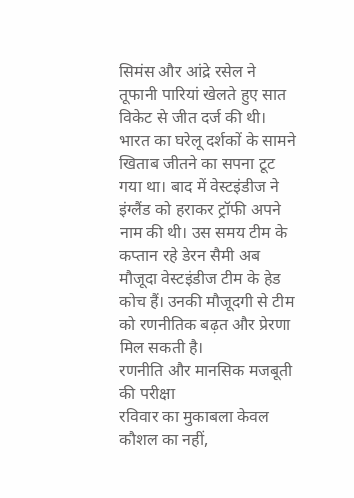सिमंस और आंद्रे रसेल ने तूफानी पारियां खेलते हुए सात विकेट से जीत दर्ज की थी। भारत का घरेलू दर्शकों के सामने खिताब जीतने का सपना टूट गया था। बाद में वेस्टइंडीज ने इंग्लैंड को हराकर ट्रॉफी अपने नाम की थी। उस समय टीम के कप्तान रहे डेरन सैमी अब मौजूदा वेस्टइंडीज टीम के हेड कोच हैं। उनकी मौजूदगी से टीम को रणनीतिक बढ़त और प्रेरणा मिल सकती है।
रणनीति और मानसिक मजबूती की परीक्षा
रविवार का मुकाबला केवल कौशल का नहीं,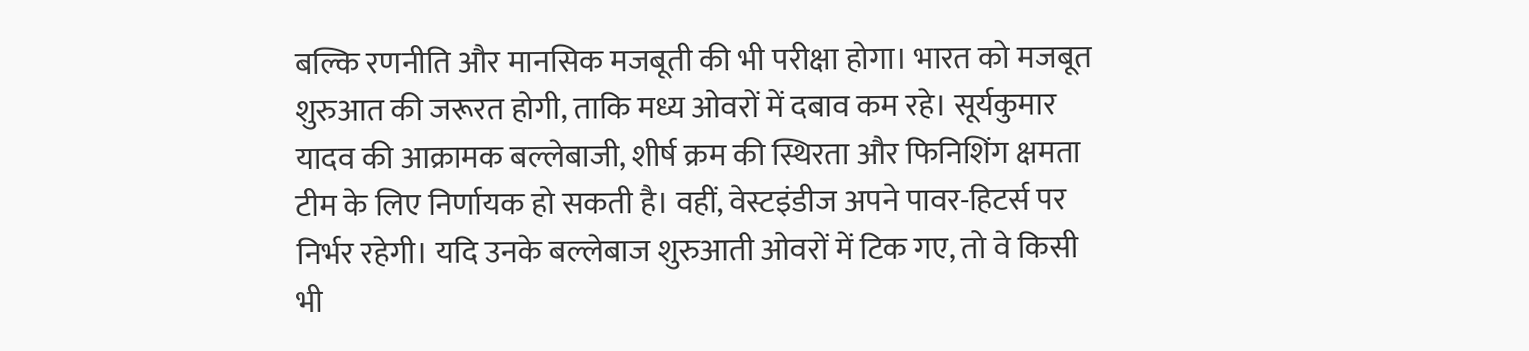बल्कि रणनीति और मानसिक मजबूती की भी परीक्षा होगा। भारत को मजबूत शुरुआत की जरूरत होगी, ताकि मध्य ओवरों में दबाव कम रहे। सूर्यकुमार यादव की आक्रामक बल्लेबाजी, शीर्ष क्रम की स्थिरता और फिनिशिंग क्षमता टीम के लिए निर्णायक हो सकती है। वहीं, वेस्टइंडीज अपने पावर-हिटर्स पर निर्भर रहेगी। यदि उनके बल्लेबाज शुरुआती ओवरों में टिक गए, तो वे किसी भी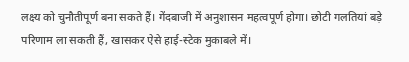लक्ष्य को चुनौतीपूर्ण बना सकते हैं। गेंदबाजी में अनुशासन महत्वपूर्ण होगा। छोटी गलतियां बड़े परिणाम ला सकती हैं, खासकर ऐसे हाई-स्टेक मुकाबले में।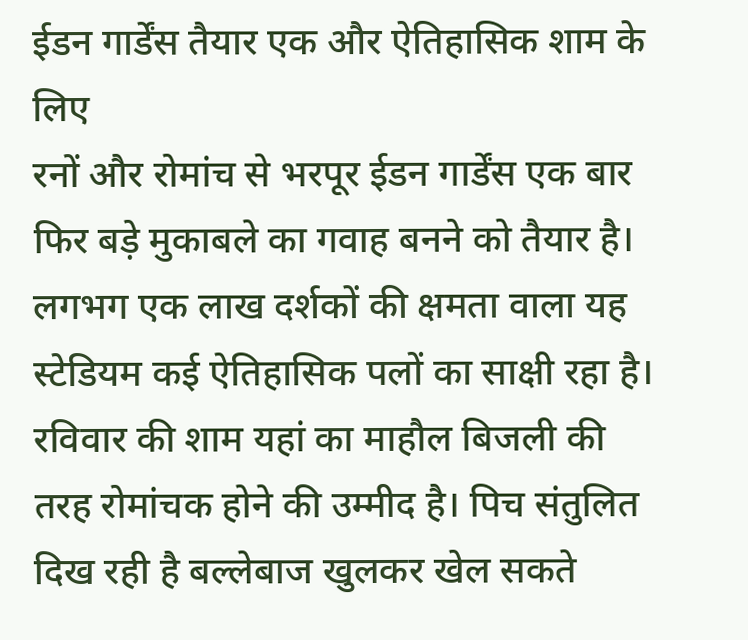ईडन गार्डेंस तैयार एक और ऐतिहासिक शाम के लिए
रनों और रोमांच से भरपूर ईडन गार्डेंस एक बार फिर बड़े मुकाबले का गवाह बनने को तैयार है। लगभग एक लाख दर्शकों की क्षमता वाला यह स्टेडियम कई ऐतिहासिक पलों का साक्षी रहा है। रविवार की शाम यहां का माहौल बिजली की तरह रोमांचक होने की उम्मीद है। पिच संतुलित दिख रही है बल्लेबाज खुलकर खेल सकते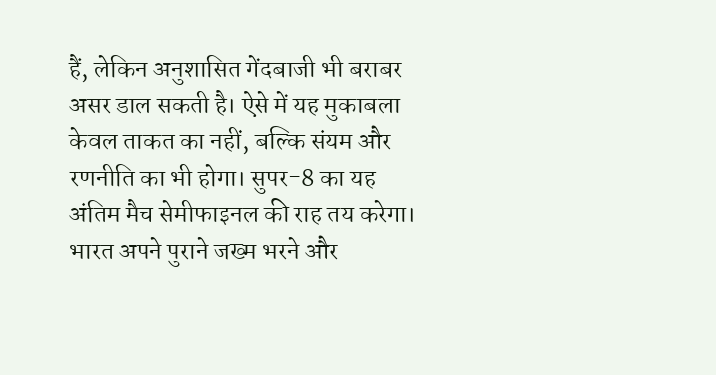हैं, लेकिन अनुशासित गेंदबाजी भी बराबर असर डाल सकती है। ऐसे में यह मुकाबला केवल ताकत का नहीं, बल्कि संयम और रणनीति का भी होगा। सुपर-8 का यह अंतिम मैच सेमीफाइनल की राह तय करेगा। भारत अपने पुराने जख्म भरने और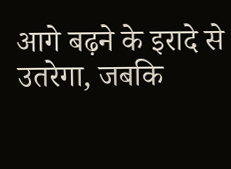आगे बढ़ने के इरादे से उतरेगा, जबकि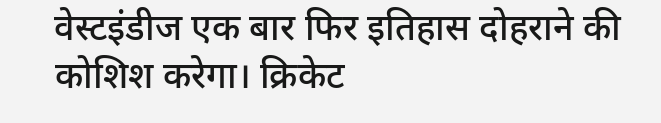वेस्टइंडीज एक बार फिर इतिहास दोहराने की कोशिश करेगा। क्रिकेट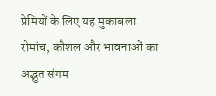प्रेमियों के लिए यह मुकाबला रोमांच, कौशल और भावनाओं का अद्भुत संगम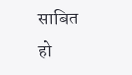साबित हो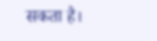सकता है।